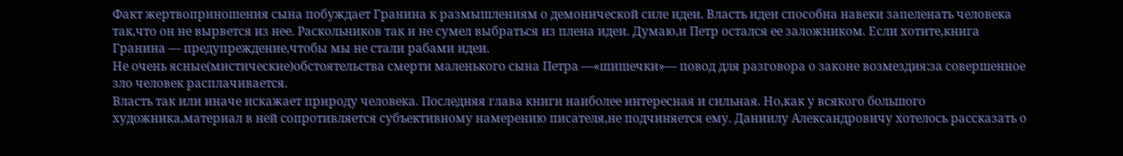Факт жертвоприношения сына побуждает Гранина к размышлениям о демонической силе идеи. Власть идеи способна навеки запеленать человека так,что он не вырвется из нее. Раскольников так и не сумел выбраться из плена идеи. Думаю,и Петр остался ее заложником. Если хотите,книга Гранина — предупреждение,чтобы мы не стали рабами идеи.
Не очень ясные(мистические)обстоятельства смерти маленького сына Петра —«шишечки»— повод для разговора о законе возмездия:за совершенное зло человек расплачивается.
Власть так или иначе искажает природу человека. Последняя глава книги наиболее интересная и сильная. Но,как у всякого большого художника,материал в ней сопротивляется субъективному намерению писателя,не подчиняется ему. Даниилу Александровичу хотелось рассказать о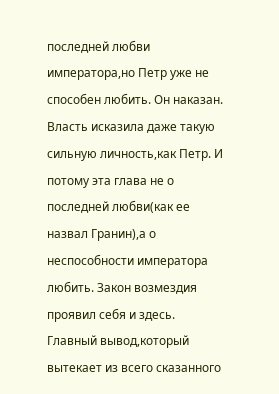последней любви императора,но Петр уже не способен любить. Он наказан. Власть исказила даже такую сильную личность,как Петр. И потому эта глава не о последней любви(как ее назвал Гранин),а о неспособности императора любить. Закон возмездия проявил себя и здесь.
Главный вывод,который вытекает из всего сказанного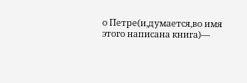о Петре(и,думается,во имя этого написана книга)—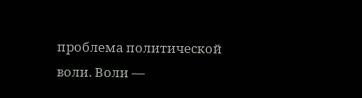проблема политической воли. Воли —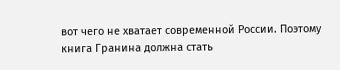вот чего не хватает современной России. Поэтому книга Гранина должна стать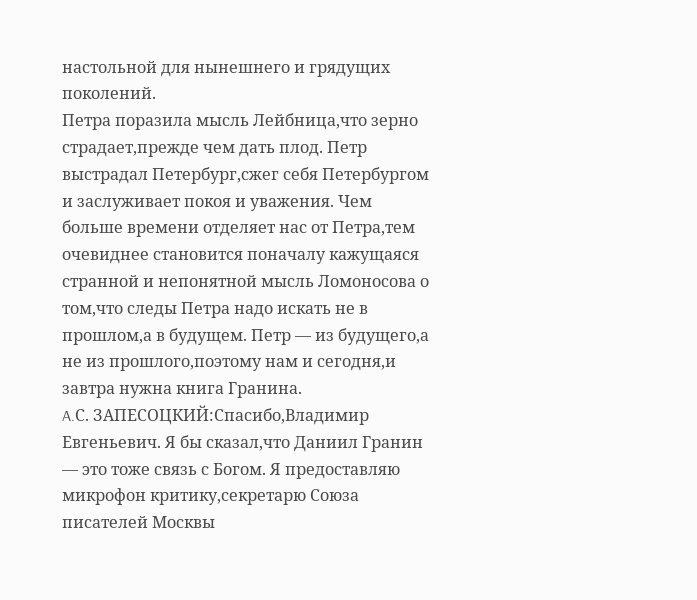настольной для нынешнего и грядущих поколений.
Петра поразила мысль Лейбница,что зерно страдает,прежде чем дать плод. Петр выстрадал Петербург,сжег себя Петербургом и заслуживает покоя и уважения. Чем больше времени отделяет нас от Петра,тем очевиднее становится поначалу кажущаяся странной и непонятной мысль Ломоносова о том,что следы Петра надо искать не в прошлом,а в будущем. Петр — из будущего,а не из прошлого,поэтому нам и сегодня,и завтра нужна книга Гранина.
A.С. ЗАПЕСОЦКИЙ:Спасибо,Владимир Евгеньевич. Я бы сказал,что Даниил Гранин — это тоже связь с Богом. Я предоставляю микрофон критику,секретарю Союза писателей Москвы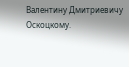Валентину Дмитриевичу Оскоцкому.